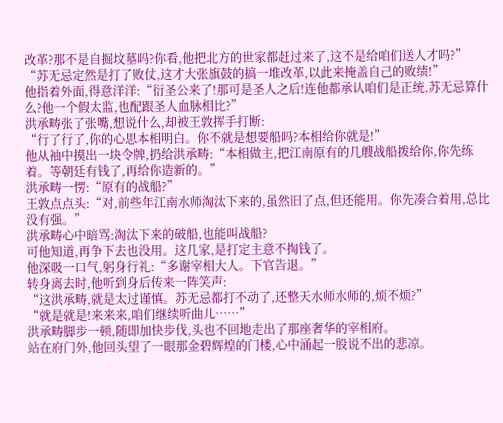改革?那不是自掘坟墓吗?你看,他把北方的世家都赶过来了,这不是给咱们送人才吗?”
“苏无忌定然是打了败仗,这才大张旗鼓的搞一堆改革,以此来掩盖自己的败绩!”
他指着外面,得意洋洋:“衍圣公来了!那可是圣人之后!连他都承认咱们是正统,苏无忌算什么?他一个假太监,也配跟圣人血脉相比?”
洪承畴张了张嘴,想说什么,却被王敦挥手打断:
“行了行了,你的心思本相明白。你不就是想要船吗?本相给你就是!”
他从袖中摸出一块令牌,扔给洪承畴:“本相做主,把江南原有的几艘战船拨给你,你先练着。等朝廷有钱了,再给你造新的。”
洪承畴一愣:“原有的战船?”
王敦点点头:“对,前些年江南水师淘汰下来的,虽然旧了点,但还能用。你先凑合着用,总比没有强。”
洪承畴心中暗骂:淘汰下来的破船,也能叫战船?
可他知道,再争下去也没用。这几家,是打定主意不掏钱了。
他深吸一口气,躬身行礼:“多谢宰相大人。下官告退。”
转身离去时,他听到身后传来一阵笑声:
“这洪承畴,就是太过谨慎。苏无忌都打不动了,还整天水师水师的,烦不烦?”
“就是就是!来来来,咱们继续听曲儿……”
洪承畴脚步一顿,随即加快步伐,头也不回地走出了那座奢华的宰相府。
站在府门外,他回头望了一眼那金碧辉煌的门楼,心中涌起一股说不出的悲凉。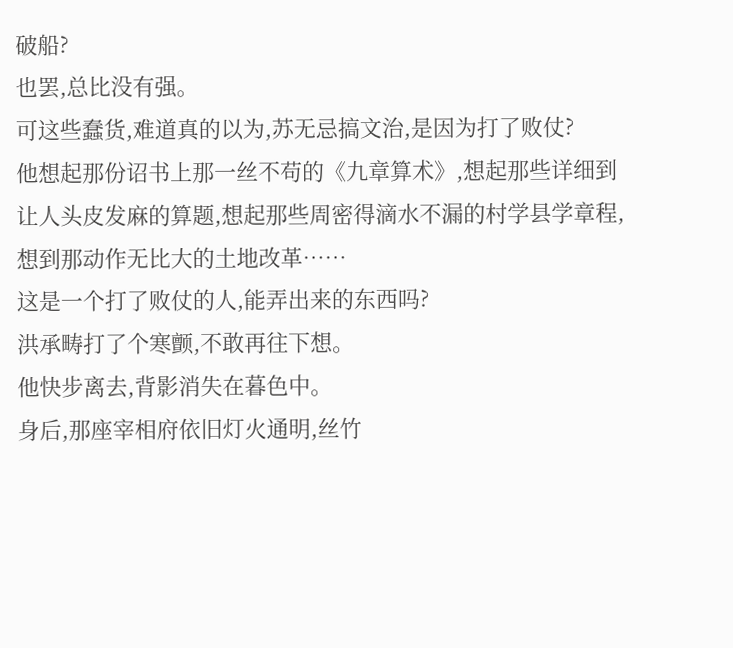破船?
也罢,总比没有强。
可这些蠢货,难道真的以为,苏无忌搞文治,是因为打了败仗?
他想起那份诏书上那一丝不苟的《九章算术》,想起那些详细到让人头皮发麻的算题,想起那些周密得滴水不漏的村学县学章程,想到那动作无比大的土地改革……
这是一个打了败仗的人,能弄出来的东西吗?
洪承畴打了个寒颤,不敢再往下想。
他快步离去,背影消失在暮色中。
身后,那座宰相府依旧灯火通明,丝竹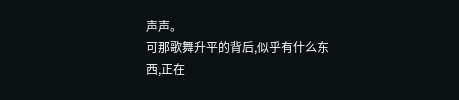声声。
可那歌舞升平的背后,似乎有什么东西,正在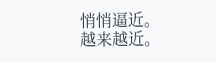悄悄逼近。
越来越近。